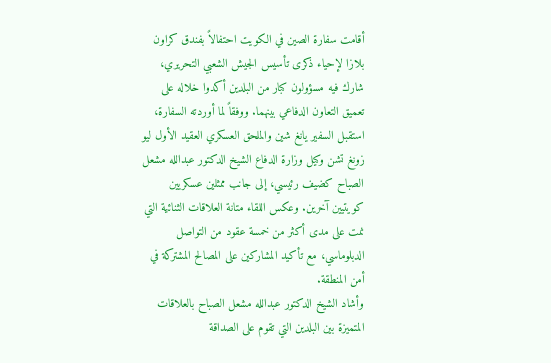أقامت سفارة الصين في الكويت احتفالاً بفندق كراون بلازا لإحياء ذكرى تأسيس الجيش الشعبي التحريري، شارك فيه مسؤولون كبار من البلدين أكدوا خلاله على تعميق التعاون الدفاعي بينهما. ووفقاً لما أوردته السفارة، استقبل السفير يانغ شين والملحق العسكري العقيد الأول ليو زونغ تشن وكيل وزارة الدفاع الشيخ الدكتور عبدالله مشعل الصباح كضيف رئيسي، إلى جانب ممثلين عسكريين كويتيين آخرين. وعكس اللقاء متانة العلاقات الثنائية التي نمت على مدى أكثر من خمسة عقود من التواصل الدبلوماسي، مع تأكيد المشاركين على المصالح المشتركة في أمن المنطقة.
وأشاد الشيخ الدكتور عبدالله مشعل الصباح بالعلاقات المتميزة بين البلدين التي تقوم على الصداقة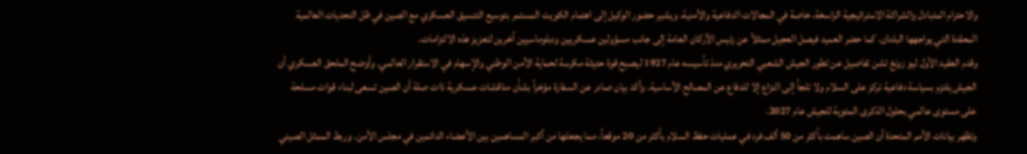والاحترام المتبادل والشراكة الاستراتيجية الراسخة، خاصة في المجالات الدفاعية والأمنية. ويشير حضور الوكيل إلى اهتمام الكويت المستمر بتوسيع التنسيق العسكري مع الصين في ظل التحديات العالمية المعقدة التي يواجهها البلدان. كما حضر العميد فيصل العجيل ممثلاً عن رئيس الأركان العامة إلى جانب مسؤولين عسكريين ودبلوماسيين آخرين لتعزيز هذه الالتزامات.
وقدم العقيد الأول ليو زونغ تشن تفاصيل عن تطور الجيش الشعبي التحريري منذ تأسيسه عام 1927 ليصبح قوة حديثة مكرسة لحماية الأمن الوطني والإسهام في الاستقرار العالمي. وأوضح الملحق العسكري أن الجيش يلتزم بسياسة دفاعية تركز على السلام ولا تلجأ إلى النزاع إلا للدفاع عن المصالح الأساسية. وأكد بيان صادر عن السفارة مؤخراً بشأن مناقشات عسكرية ذات صلة أن الصين تسعى لبناء قوات مسلحة على مستوى عالمي بحلول الذكرى المئوية للجيش عام 2027.
وتظهر بيانات الأمم المتحدة أن الصين ساهمت بأكثر من 50 ألف فرد في عمليات حفظ السلام بأكثر من 20 موقعاً، مما يجعلها من أكبر المساهمين بين الأعضاء الدائمين في مجلس الأمن. وربط الممثل الصيني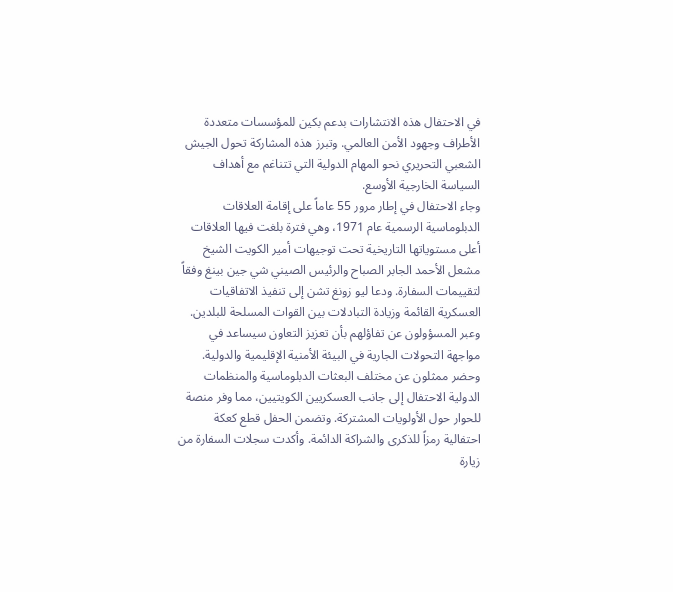في الاحتفال هذه الانتشارات بدعم بكين للمؤسسات متعددة الأطراف وجهود الأمن العالمي. وتبرز هذه المشاركة تحول الجيش الشعبي التحريري نحو المهام الدولية التي تتناغم مع أهداف السياسة الخارجية الأوسع.
وجاء الاحتفال في إطار مرور 55 عاماً على إقامة العلاقات الدبلوماسية الرسمية عام 1971، وهي فترة بلغت فيها العلاقات أعلى مستوياتها التاريخية تحت توجيهات أمير الكويت الشيخ مشعل الأحمد الجابر الصباح والرئيس الصيني شي جين بينغ وفقاً لتقييمات السفارة. ودعا ليو زونغ تشن إلى تنفيذ الاتفاقيات العسكرية القائمة وزيادة التبادلات بين القوات المسلحة للبلدين. وعبر المسؤولون عن تفاؤلهم بأن تعزيز التعاون سيساعد في مواجهة التحولات الجارية في البيئة الأمنية الإقليمية والدولية.
وحضر ممثلون عن مختلف البعثات الدبلوماسية والمنظمات الدولية الاحتفال إلى جانب العسكريين الكويتيين، مما وفر منصة للحوار حول الأولويات المشتركة. وتضمن الحفل قطع كعكة احتفالية رمزاً للذكرى والشراكة الدائمة. وأكدت سجلات السفارة من زيارة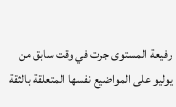رفيعة المستوى جرت في وقت سابق من يوليو على المواضيع نفسها المتعلقة بالثقة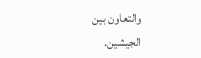والتعاون بين الجيشين.